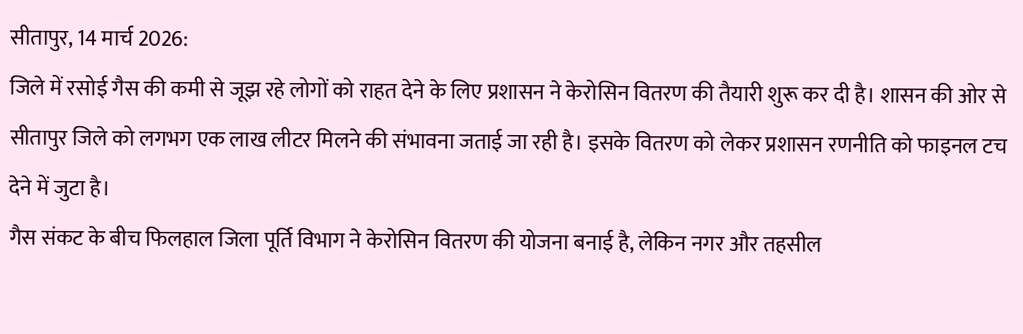सीतापुर, 14 मार्च 2026:
जिले में रसोई गैस की कमी से जूझ रहे लोगों को राहत देने के लिए प्रशासन ने केरोसिन वितरण की तैयारी शुरू कर दी है। शासन की ओर से सीतापुर जिले को लगभग एक लाख लीटर मिलने की संभावना जताई जा रही है। इसके वितरण को लेकर प्रशासन रणनीति को फाइनल टच देने में जुटा है।
गैस संकट के बीच फिलहाल जिला पूर्ति विभाग ने केरोसिन वितरण की योजना बनाई है, लेकिन नगर और तहसील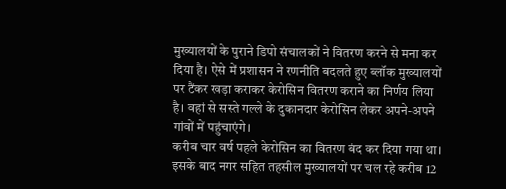मुख्यालयों के पुराने डिपो संचालकों ने वितरण करने से मना कर दिया है। ऐसे में प्रशासन ने रणनीति बदलते हुए ब्लॉक मुख्यालयों पर टैंकर खड़ा कराकर केरोसिन वितरण कराने का निर्णय लिया है। वहां से सस्ते गल्ले के दुकानदार केरोसिन लेकर अपने-अपने गांवों में पहुंचाएंगे।
करीब चार वर्ष पहले केरोसिन का वितरण बंद कर दिया गया था। इसके बाद नगर सहित तहसील मुख्यालयों पर चल रहे करीब 12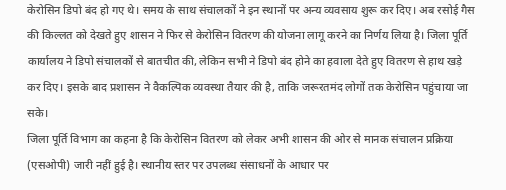केरोसिन डिपो बंद हो गए थे। समय के साथ संचालकों ने इन स्थानों पर अन्य व्यवसाय शुरू कर दिए। अब रसोई गैस की किल्लत को देखते हुए शासन ने फिर से केरोसिन वितरण की योजना लागू करने का निर्णय लिया है। जिला पूर्ति कार्यालय ने डिपो संचालकों से बातचीत की, लेकिन सभी ने डिपो बंद होने का हवाला देते हुए वितरण से हाथ खड़े कर दिए। इसके बाद प्रशासन ने वैकल्पिक व्यवस्था तैयार की है, ताकि जरूरतमंद लोगों तक केरोसिन पहुंचाया जा सके।
जिला पूर्ति विभाग का कहना है कि केरोसिन वितरण को लेकर अभी शासन की ओर से मानक संचालन प्रक्रिया (एसओपी) जारी नहीं हुई है। स्थानीय स्तर पर उपलब्ध संसाधनों के आधार पर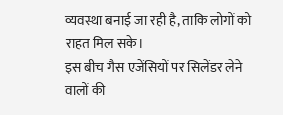व्यवस्था बनाई जा रही है, ताकि लोगों को राहत मिल सके।
इस बीच गैस एजेंसियों पर सिलेंडर लेने वालों की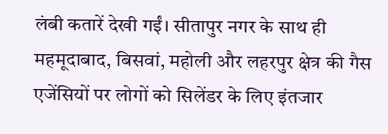लंबी कतारें देखी गईं। सीतापुर नगर के साथ ही महमूदाबाद, बिसवां, महोली और लहरपुर क्षेत्र की गैस एजेंसियों पर लोगों को सिलेंडर के लिए इंतजार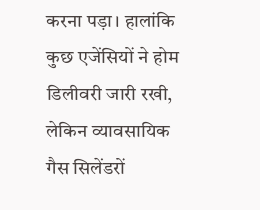करना पड़ा। हालांकि कुछ एजेंसियों ने होम डिलीवरी जारी रखी, लेकिन व्यावसायिक गैस सिलेंडरों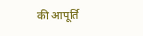की आपूर्ति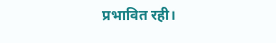प्रभावित रही।